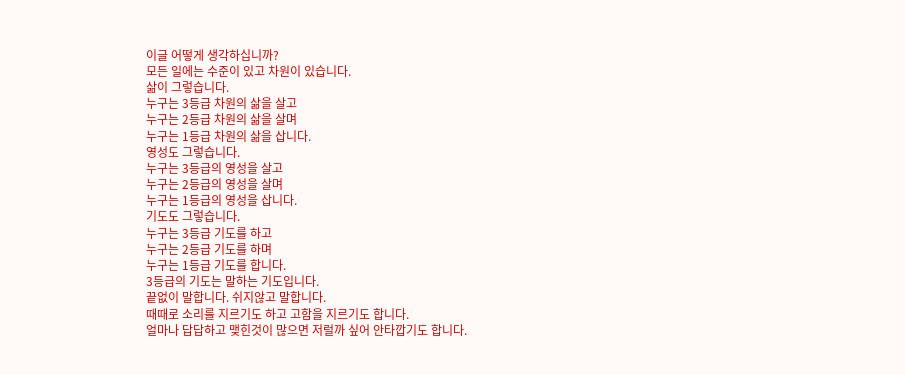이글 어떻게 생각하십니까?
모든 일에는 수준이 있고 차원이 있습니다.
삶이 그렇습니다.
누구는 3등급 차원의 삶을 살고
누구는 2등급 차원의 삶을 살며
누구는 1등급 차원의 삶을 삽니다.
영성도 그렇습니다.
누구는 3등급의 영성을 살고
누구는 2등급의 영성을 살며
누구는 1등급의 영성을 삽니다.
기도도 그렇습니다.
누구는 3등급 기도를 하고
누구는 2등급 기도를 하며
누구는 1등급 기도를 합니다.
3등급의 기도는 말하는 기도입니다.
끝없이 말합니다. 쉬지않고 말합니다.
때때로 소리를 지르기도 하고 고함을 지르기도 합니다.
얼마나 답답하고 맺힌것이 많으면 저럴까 싶어 안타깝기도 합니다.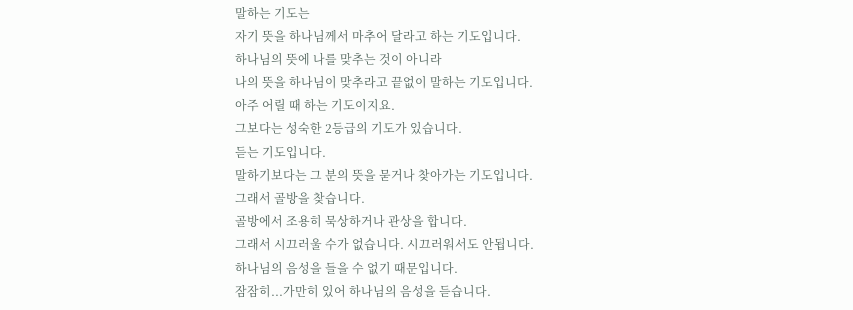말하는 기도는
자기 뜻을 하나님께서 마추어 달라고 하는 기도입니다.
하나님의 뜻에 나를 맞추는 것이 아니라
나의 뜻을 하나님이 맞추라고 끝없이 말하는 기도입니다.
아주 어릴 때 하는 기도이지요.
그보다는 성숙한 2등급의 기도가 있습니다.
듣는 기도입니다.
말하기보다는 그 분의 뜻을 묻거나 찾아가는 기도입니다.
그래서 골방을 찾습니다.
골방에서 조용히 묵상하거나 관상을 합니다.
그래서 시끄러울 수가 없습니다. 시끄러워서도 안됩니다.
하나님의 음성을 들을 수 없기 때문입니다.
잠잠히...가만히 있어 하나님의 음성을 듣습니다.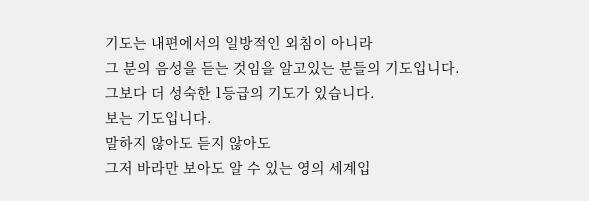기도는 내편에서의 일방적인 외침이 아니라
그 분의 음성을 듣는 것임을 알고있는 분들의 기도입니다.
그보다 더 성숙한 1등급의 기도가 있습니다.
보는 기도입니다.
말하지 않아도 듣지 않아도
그저 바라만 보아도 알 수 있는 영의 세계입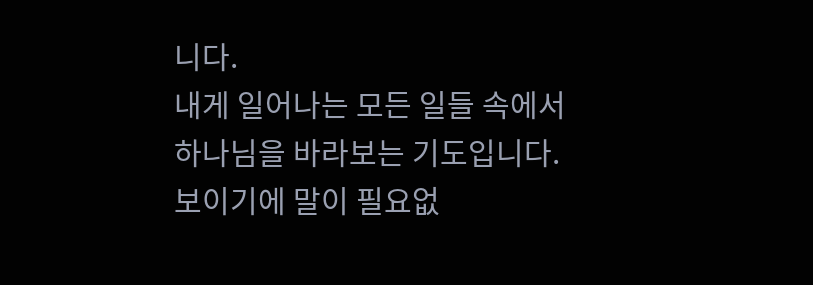니다.
내게 일어나는 모든 일들 속에서
하나님을 바라보는 기도입니다.
보이기에 말이 필요없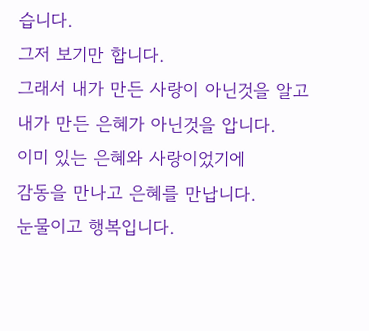습니다.
그저 보기만 합니다.
그래서 내가 만든 사랑이 아닌것을 알고
내가 만든 은혜가 아닌것을 압니다.
이미 있는 은혜와 사랑이었기에
감동을 만나고 은혜를 만납니다.
눈물이고 행복입니다.